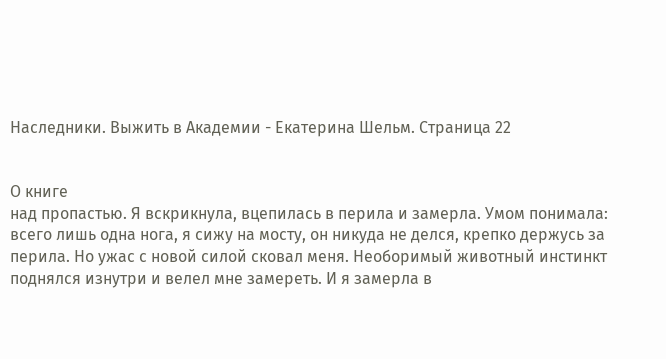Наследники. Выжить в Академии - Екатерина Шельм. Страница 22


О книге
над пропастью. Я вскрикнула, вцепилась в перила и замерла. Умом понимала: всего лишь одна нога, я сижу на мосту, он никуда не делся, крепко держусь за перила. Но ужас с новой силой сковал меня. Необоримый животный инстинкт поднялся изнутри и велел мне замереть. И я замерла в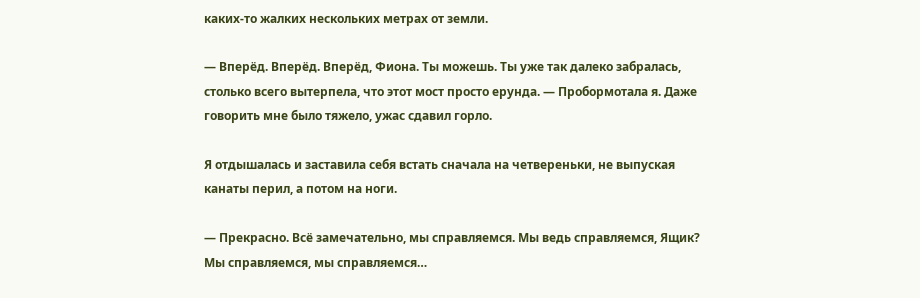каких-то жалких нескольких метрах от земли.

— Вперёд. Вперёд. Вперёд, Фиона. Ты можешь. Ты уже так далеко забралась, столько всего вытерпела, что этот мост просто ерунда. — Пробормотала я. Даже говорить мне было тяжело, ужас сдавил горло.

Я отдышалась и заставила себя встать сначала на четвереньки, не выпуская канаты перил, а потом на ноги.

— Прекрасно. Всё замечательно, мы справляемся. Мы ведь справляемся, Ящик? Мы справляемся, мы справляемся…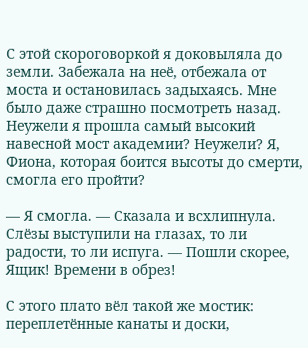С этой скороговоркой я доковыляла до земли. Забежала на неё, отбежала от моста и остановилась задыхаясь. Мне было даже страшно посмотреть назад. Неужели я прошла самый высокий навесной мост академии? Неужели? Я, Фиона, которая боится высоты до смерти, смогла его пройти?

— Я смогла. — Сказала и всхлипнула. Слёзы выступили на глазах, то ли радости, то ли испуга. — Пошли скорее, Ящик! Времени в обрез!

С этого плато вёл такой же мостик: переплетённые канаты и доски,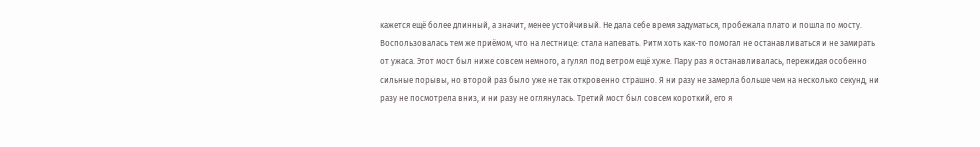кажется ещё более длинный, а значит, менее устойчивый. Не дала себе время задуматься, пробежала плато и пошла по мосту. Воспользовалась тем же приёмом, что на лестнице: стала напевать. Ритм хоть как-то помогал не останавливаться и не замирать от ужаса. Этот мост был ниже совсем немного, а гулял под ветром ещё хуже. Пару раз я останавливалась, пережидая особенно сильные порывы, но второй раз было уже не так откровенно страшно. Я ни разу не замерла больше чем на несколько секунд, ни разу не посмотрела вниз, и ни разу не оглянулась. Третий мост был совсем короткий, его я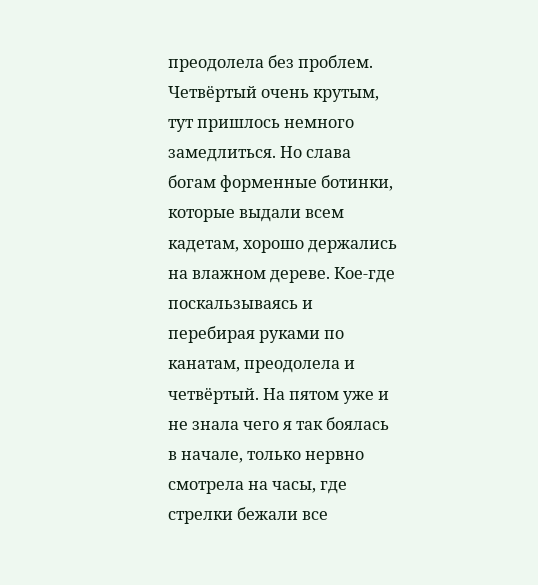преодолела без проблем. Четвёртый очень крутым, тут пришлось немного замедлиться. Но слава богам форменные ботинки, которые выдали всем кадетам, хорошо держались на влажном дереве. Кое-где поскальзываясь и перебирая руками по канатам, преодолела и четвёртый. На пятом уже и не знала чего я так боялась в начале, только нервно смотрела на часы, где стрелки бежали все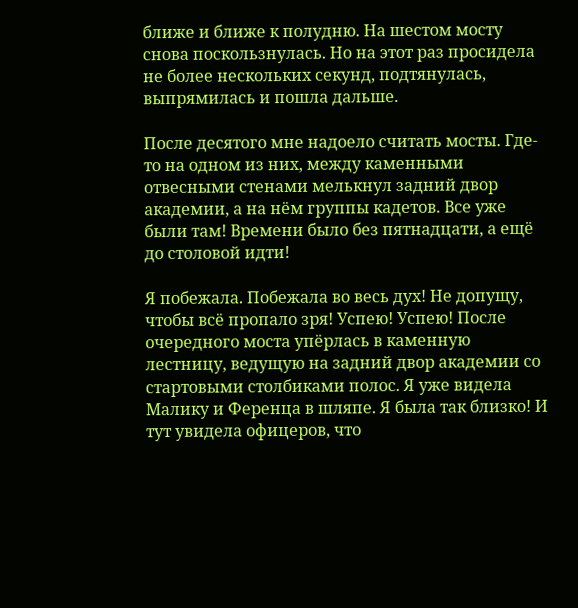ближе и ближе к полудню. На шестом мосту снова поскользнулась. Но на этот раз просидела не более нескольких секунд, подтянулась, выпрямилась и пошла дальше.

После десятого мне надоело считать мосты. Где-то на одном из них, между каменными отвесными стенами мелькнул задний двор академии, а на нём группы кадетов. Все уже были там! Времени было без пятнадцати, а ещё до столовой идти!

Я побежала. Побежала во весь дух! Не допущу, чтобы всё пропало зря! Успею! Успею! После очередного моста упёрлась в каменную лестницу, ведущую на задний двор академии со стартовыми столбиками полос. Я уже видела Малику и Ференца в шляпе. Я была так близко! И тут увидела офицеров, что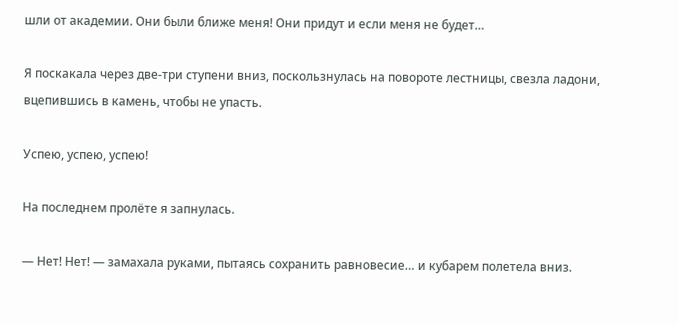шли от академии. Они были ближе меня! Они придут и если меня не будет…

Я поскакала через две-три ступени вниз, поскользнулась на повороте лестницы, свезла ладони, вцепившись в камень, чтобы не упасть.

Успею, успею, успею!

На последнем пролёте я запнулась.

— Нет! Нет! — замахала руками, пытаясь сохранить равновесие… и кубарем полетела вниз.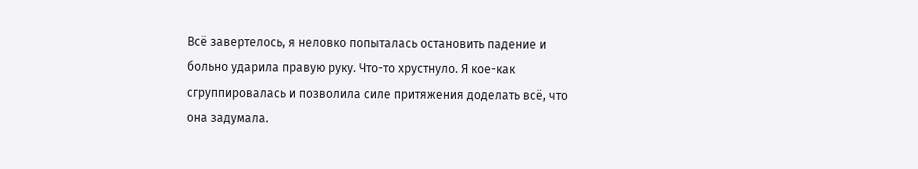Всё завертелось, я неловко попыталась остановить падение и больно ударила правую руку. Что-то хрустнуло. Я кое-как сгруппировалась и позволила силе притяжения доделать всё, что она задумала.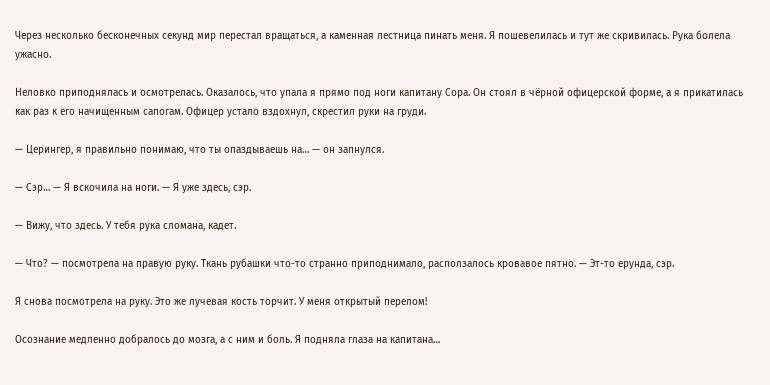Через несколько бесконечных секунд мир перестал вращаться, а каменная лестница пинать меня. Я пошевелилась и тут же скривилась. Рука болела ужасно.

Неловко приподнялась и осмотрелась. Оказалось, что упала я прямо под ноги капитану Сора. Он стоял в чёрной офицерской форме, а я прикатилась как раз к его начищенным сапогам. Офицер устало вздохнул, скрестил руки на груди.

— Церингер, я правильно понимаю, что ты опаздываешь на… — он запнулся.

— Сэр… — Я вскочила на ноги. — Я уже здесь, сэр.

— Вижу, что здесь. У тебя рука сломана, кадет.

— Что? — посмотрела на правую руку. Ткань рубашки что-то странно приподнимало, расползалось кровавое пятно. — Эт-то ерунда, сэр.

Я снова посмотрела на руку. Это же лучевая кость торчит. У меня открытый перелом!

Осознание медленно добралось до мозга, а с ним и боль. Я подняла глаза на капитана…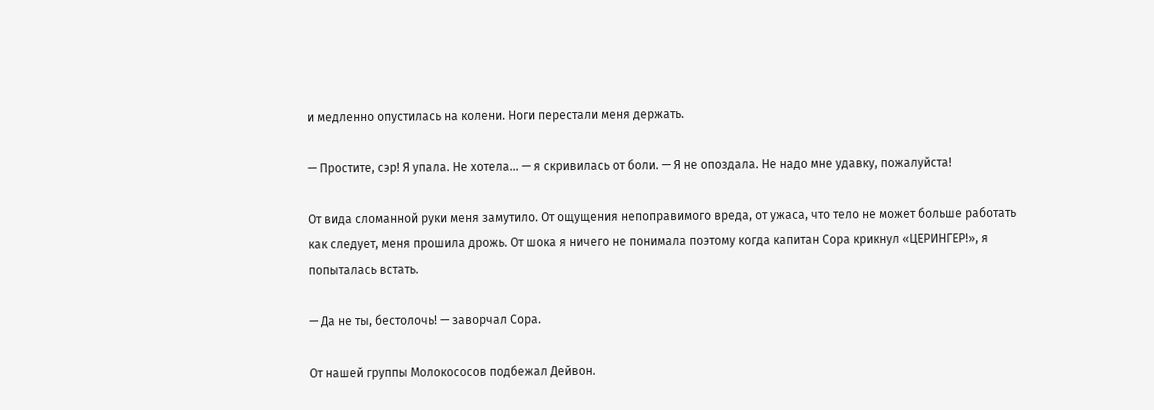и медленно опустилась на колени. Ноги перестали меня держать.

— Простите, сэр! Я упала. Не хотела… — я скривилась от боли. — Я не опоздала. Не надо мне удавку, пожалуйста!

От вида сломанной руки меня замутило. От ощущения непоправимого вреда, от ужаса, что тело не может больше работать как следует, меня прошила дрожь. От шока я ничего не понимала поэтому когда капитан Сора крикнул «ЦЕРИНГЕР!», я попыталась встать.

— Да не ты, бестолочь! — заворчал Сора.

От нашей группы Молокососов подбежал Дейвон.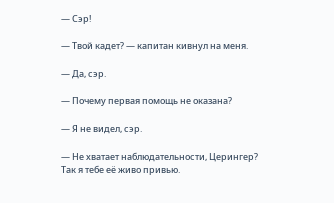— Сэр!

— Твой кадет? — капитан кивнул на меня.

— Да, сэр.

— Почему первая помощь не оказана?

— Я не видел, сэр.

— Не хватает наблюдательности, Церингер? Так я тебе её живо привью.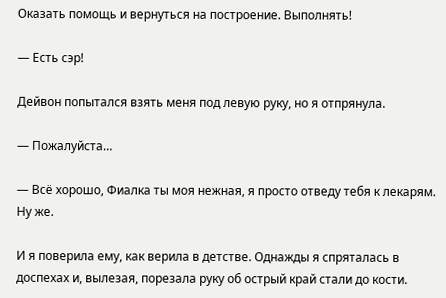Оказать помощь и вернуться на построение. Выполнять!

— Есть сэр!

Дейвон попытался взять меня под левую руку, но я отпрянула.

— Пожалуйста…

— Всё хорошо, Фиалка ты моя нежная, я просто отведу тебя к лекарям. Ну же.

И я поверила ему, как верила в детстве. Однажды я спряталась в доспехах и, вылезая, порезала руку об острый край стали до кости.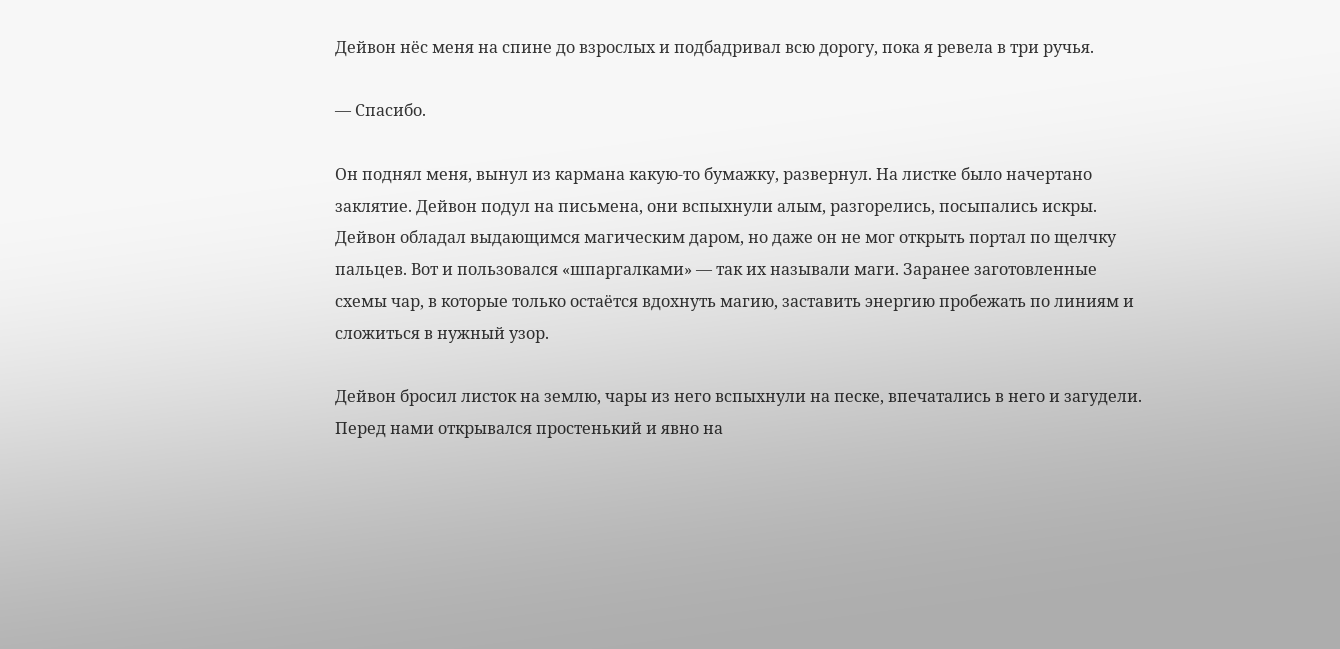Дейвон нёс меня на спине до взрослых и подбадривал всю дорогу, пока я ревела в три ручья.

— Спасибо.

Он поднял меня, вынул из кармана какую-то бумажку, развернул. На листке было начертано заклятие. Дейвон подул на письмена, они вспыхнули алым, разгорелись, посыпались искры. Дейвон обладал выдающимся магическим даром, но даже он не мог открыть портал по щелчку пальцев. Вот и пользовался «шпаргалками» — так их называли маги. Заранее заготовленные схемы чар, в которые только остаётся вдохнуть магию, заставить энергию пробежать по линиям и сложиться в нужный узор.

Дейвон бросил листок на землю, чары из него вспыхнули на песке, впечатались в него и загудели. Перед нами открывался простенький и явно на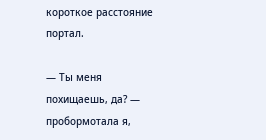короткое расстояние портал.

— Ты меня похищаешь, да? — пробормотала я,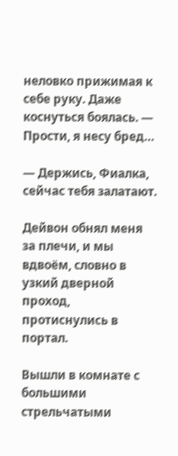неловко прижимая к себе руку. Даже коснуться боялась. — Прости, я несу бред…

— Держись, Фиалка, сейчас тебя залатают.

Дейвон обнял меня за плечи, и мы вдвоём, словно в узкий дверной проход, протиснулись в портал.

Вышли в комнате с большими стрельчатыми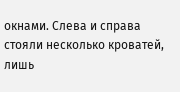окнами. Слева и справа стояли несколько кроватей, лишь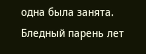одна была занята. Бледный парень лет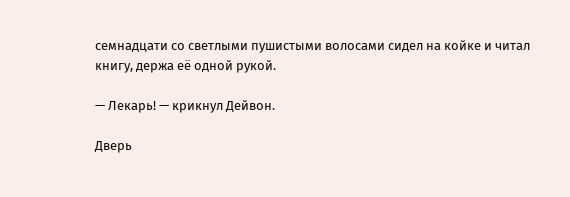семнадцати со светлыми пушистыми волосами сидел на койке и читал книгу, держа её одной рукой.

— Лекарь! — крикнул Дейвон.

Дверь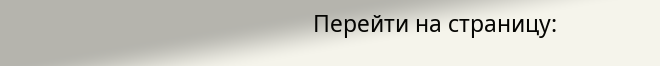Перейти на страницу: